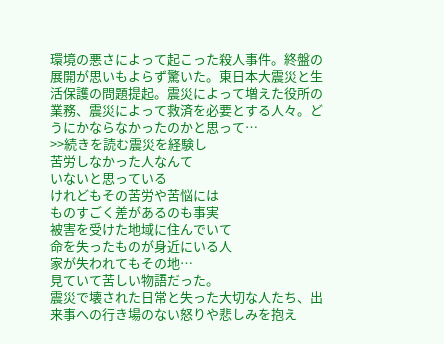環境の悪さによって起こった殺人事件。終盤の展開が思いもよらず驚いた。東日本大震災と生活保護の問題提起。震災によって増えた役所の業務、震災によって救済を必要とする人々。どうにかならなかったのかと思って…
>>続きを読む震災を経験し
苦労しなかった人なんて
いないと思っている
けれどもその苦労や苦悩には
ものすごく差があるのも事実
被害を受けた地域に住んでいて
命を失ったものが身近にいる人
家が失われてもその地…
見ていて苦しい物語だった。
震災で壊された日常と失った大切な人たち、出来事への行き場のない怒りや悲しみを抱え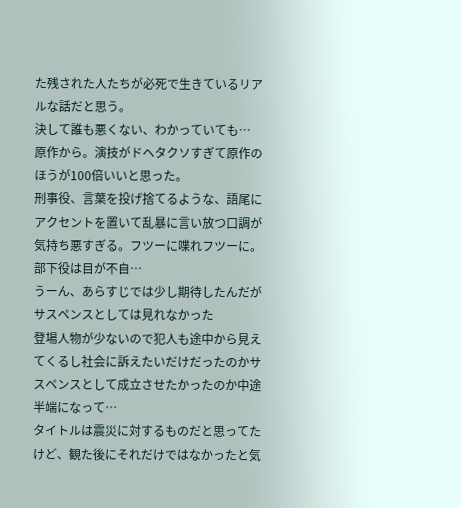た残された人たちが必死で生きているリアルな話だと思う。
決して誰も悪くない、わかっていても…
原作から。演技がドヘタクソすぎて原作のほうが100倍いいと思った。
刑事役、言葉を投げ捨てるような、語尾にアクセントを置いて乱暴に言い放つ口調が気持ち悪すぎる。フツーに喋れフツーに。部下役は目が不自…
うーん、あらすじでは少し期待したんだがサスペンスとしては見れなかった
登場人物が少ないので犯人も途中から見えてくるし社会に訴えたいだけだったのかサスペンスとして成立させたかったのか中途半端になって…
タイトルは震災に対するものだと思ってたけど、観た後にそれだけではなかったと気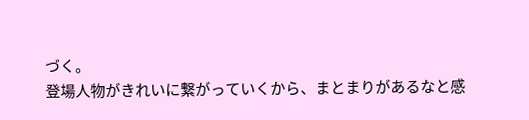づく。
登場人物がきれいに繋がっていくから、まとまりがあるなと感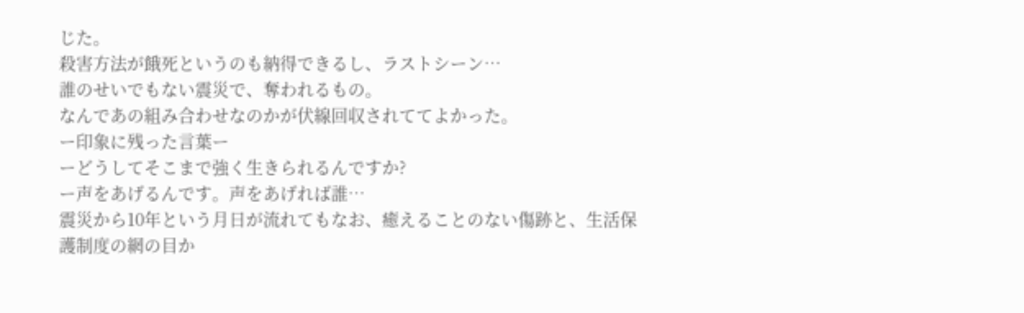じた。
殺害方法が餓死というのも納得できるし、ラストシーン…
誰のせいでもない震災で、奪われるもの。
なんであの組み合わせなのかが伏線回収されててよかった。
ー印象に残った言葉ー
ーどうしてそこまで強く生きられるんですか?
ー声をあげるんです。声をあげれば誰…
震災から10年という月日が流れてもなお、癒えることのない傷跡と、生活保護制度の網の目か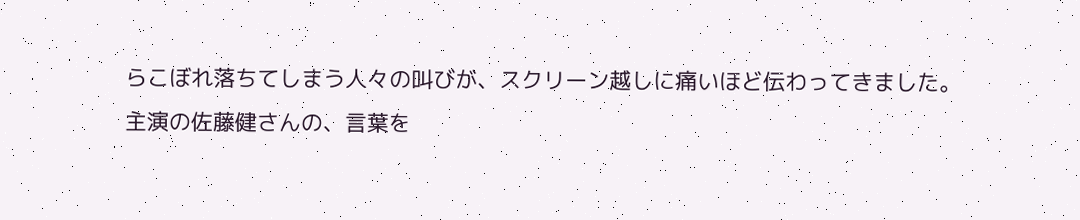らこぼれ落ちてしまう人々の叫びが、スクリーン越しに痛いほど伝わってきました。
主演の佐藤健さんの、言葉を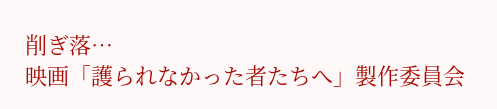削ぎ落…
映画「護られなかった者たちへ」製作委員会